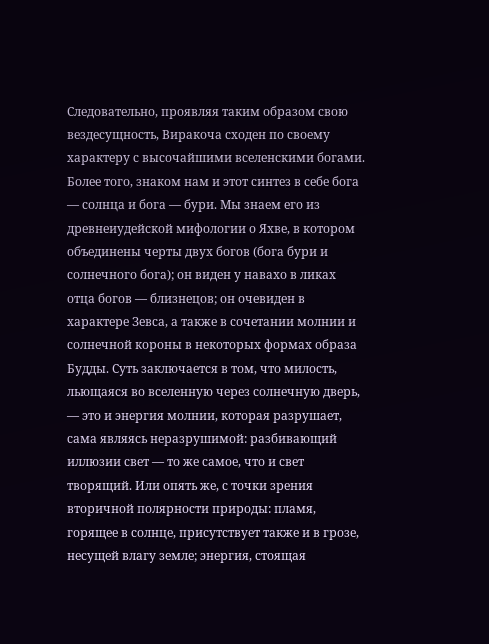Следовательно, проявляя таким образом свою вездесущность, Виракоча сходен по своему характеру с высочайшими вселенскими богами. Более того, знаком нам и этот синтез в себе бога — солнца и бога — бури. Мы знаем его из древнеиудейской мифологии о Яхве, в котором объединены черты двух богов (бога бури и солнечного бога); он виден у навахо в ликах отца богов — близнецов; он очевиден в характере Зевса, а также в сочетании молнии и солнечной короны в некоторых формах образа Будды. Суть заключается в том, что милость, льющаяся во вселенную через солнечную дверь, — это и энергия молнии, которая разрушает, сама являясь неразрушимой: разбивающий иллюзии свет — то же самое, что и свет творящий. Или опять же, с точки зрения вторичной полярности природы: пламя, горящее в солнце, присутствует также и в грозе, несущей влагу земле; энергия, стоящая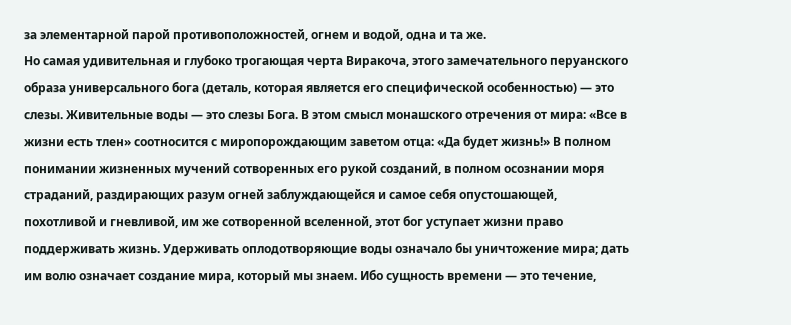за элементарной парой противоположностей, огнем и водой, одна и та же.
Но самая удивительная и глубоко трогающая черта Виракоча, этого замечательного перуанского образа универсального бога (деталь, которая является его специфической особенностью) — это слезы. Живительные воды — это слезы Бога. В этом смысл монашского отречения от мира: «Все в жизни есть тлен» соотносится с миропорождающим заветом отца: «Да будет жизнь!» В полном понимании жизненных мучений сотворенных его рукой созданий, в полном осознании моря страданий, раздирающих разум огней заблуждающейся и самое себя опустошающей, похотливой и гневливой, им же сотворенной вселенной, этот бог уступает жизни право поддерживать жизнь. Удерживать оплодотворяющие воды означало бы уничтожение мира; дать им волю означает создание мира, который мы знаем. Ибо сущность времени — это течение,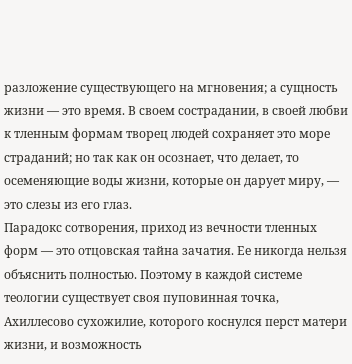разложение существующего на мгновения; а сущность жизни — это время. В своем сострадании, в своей любви к тленным формам творец людей сохраняет это море страданий; но так как он осознает, что делает, то осеменяющие воды жизни, которые он дарует миру, — это слезы из его глаз.
Парадокс сотворения, приход из вечности тленных форм — это отцовская тайна зачатия. Ее никогда нельзя объяснить полностью. Поэтому в каждой системе теологии существует своя пуповинная точка, Ахиллесово сухожилие, которого коснулся перст матери жизни, и возможность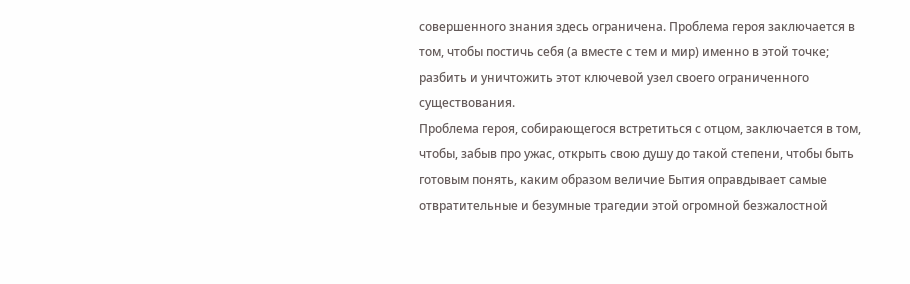совершенного знания здесь ограничена. Проблема героя заключается в том, чтобы постичь себя (а вместе с тем и мир) именно в этой точке; разбить и уничтожить этот ключевой узел своего ограниченного существования.
Проблема героя, собирающегося встретиться с отцом, заключается в том, чтобы, забыв про ужас, открыть свою душу до такой степени, чтобы быть готовым понять, каким образом величие Бытия оправдывает самые отвратительные и безумные трагедии этой огромной безжалостной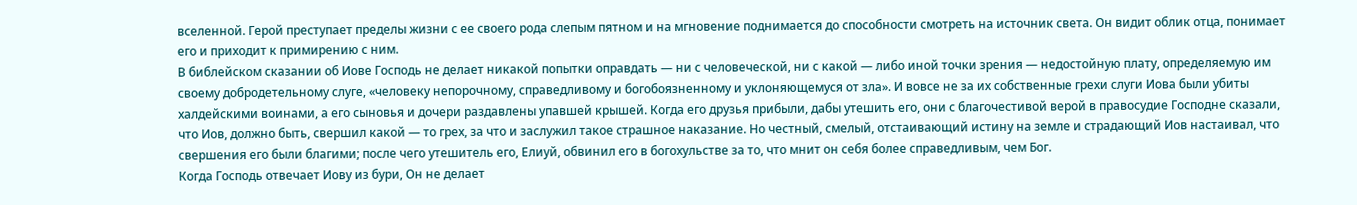вселенной. Герой преступает пределы жизни с ее своего рода слепым пятном и на мгновение поднимается до способности смотреть на источник света. Он видит облик отца, понимает его и приходит к примирению с ним.
В библейском сказании об Иове Господь не делает никакой попытки оправдать — ни с человеческой, ни с какой — либо иной точки зрения — недостойную плату, определяемую им своему добродетельному слуге, «человеку непорочному, справедливому и богобоязненному и уклоняющемуся от зла». И вовсе не за их собственные грехи слуги Иова были убиты халдейскими воинами, а его сыновья и дочери раздавлены упавшей крышей. Когда его друзья прибыли, дабы утешить его, они с благочестивой верой в правосудие Господне сказали, что Иов, должно быть, свершил какой — то грех, за что и заслужил такое страшное наказание. Но честный, смелый, отстаивающий истину на земле и страдающий Иов настаивал, что свершения его были благими; после чего утешитель его, Елиуй, обвинил его в богохульстве за то, что мнит он себя более справедливым, чем Бог.
Когда Господь отвечает Иову из бури, Он не делает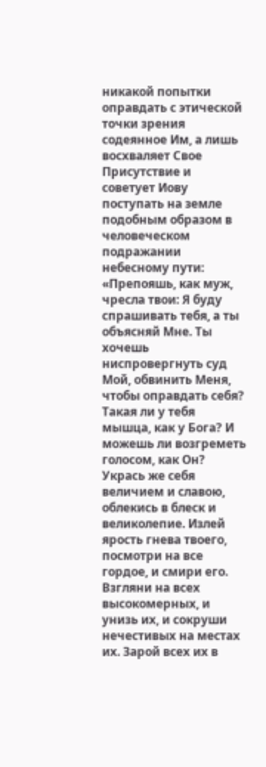никакой попытки оправдать с этической точки зрения содеянное Им, а лишь восхваляет Свое Присутствие и советует Иову поступать на земле подобным образом в человеческом подражании небесному пути: «Препояшь, как муж, чресла твои: Я буду спрашивать тебя, а ты объясняй Мне. Ты хочешь ниспровергнуть суд Мой, обвинить Меня, чтобы оправдать себя? Такая ли у тебя мышца, как у Бога? И можешь ли возгреметь голосом, как Он? Укрась же себя величием и славою, облекись в блеск и великолепие. Излей ярость гнева твоего, посмотри на все гордое, и смири его. Взгляни на всех высокомерных, и унизь их, и сокруши нечестивых на местах их. Зарой всех их в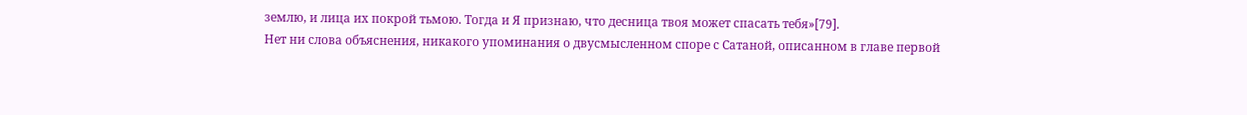землю, и лица их покрой тьмою. Тогда и Я признаю, что десница твоя может спасать тебя»[79].
Нет ни слова объяснения, никакого упоминания о двусмысленном споре с Сатаной, описанном в главе первой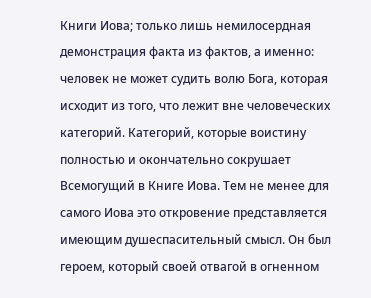Книги Иова; только лишь немилосердная демонстрация факта из фактов, а именно: человек не может судить волю Бога, которая исходит из того, что лежит вне человеческих категорий. Категорий, которые воистину полностью и окончательно сокрушает Всемогущий в Книге Иова. Тем не менее для самого Иова это откровение представляется имеющим душеспасительный смысл. Он был героем, который своей отвагой в огненном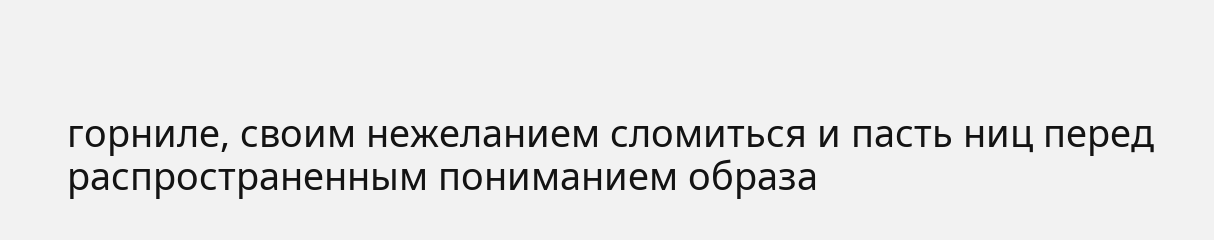горниле, своим нежеланием сломиться и пасть ниц перед распространенным пониманием образа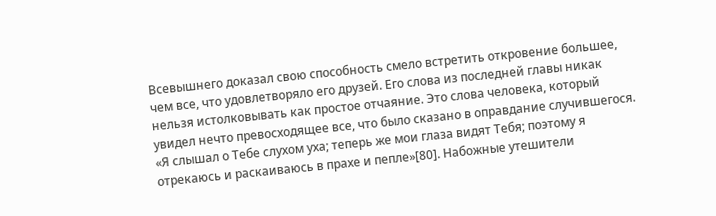Всевышнего доказал свою способность смело встретить откровение большее, чем все, что удовлетворяло его друзей. Его слова из последней главы никак нельзя истолковывать как простое отчаяние. Это слова человека, который увидел нечто превосходящее все, что было сказано в оправдание случившегося. «Я слышал о Тебе слухом уха; теперь же мои глаза видят Тебя; поэтому я отрекаюсь и раскаиваюсь в прахе и пепле»[80]. Набожные утешители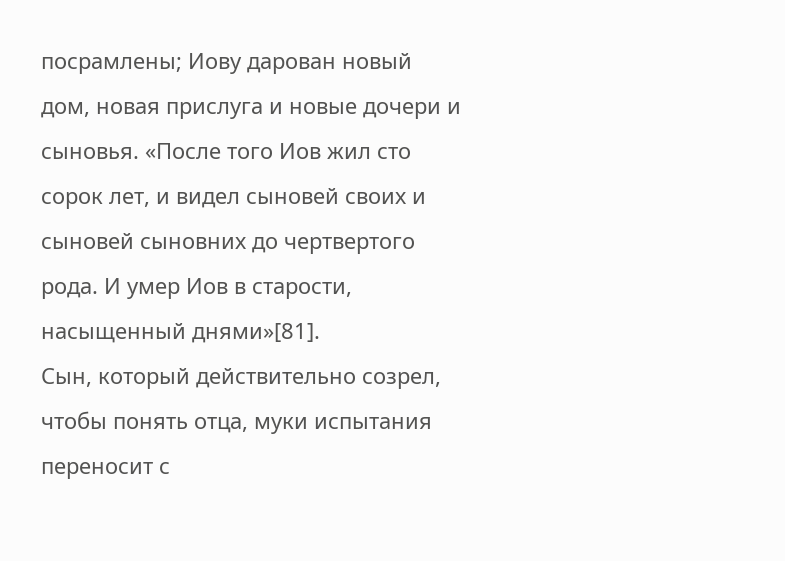посрамлены; Иову дарован новый дом, новая прислуга и новые дочери и сыновья. «После того Иов жил сто сорок лет, и видел сыновей своих и сыновей сыновних до чертвертого рода. И умер Иов в старости, насыщенный днями»[81].
Сын, который действительно созрел, чтобы понять отца, муки испытания переносит с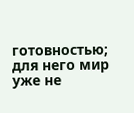готовностью; для него мир уже не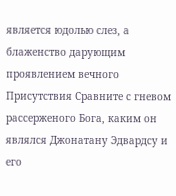является юдолью слез, а блаженство дарующим проявлением вечного Присутствия Сравните с гневом рассерженого Бога, каким он являлся Джонатану Эдвардсу и его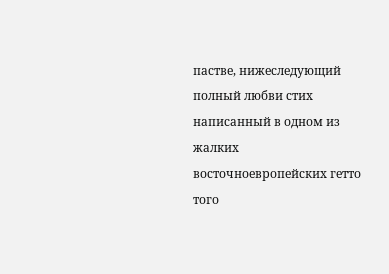пастве, нижеследующий полный любви стих написанный в одном из жалких восточноевропейских гетто того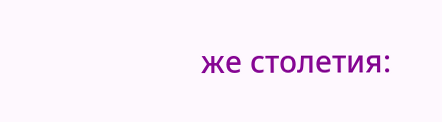же столетия: